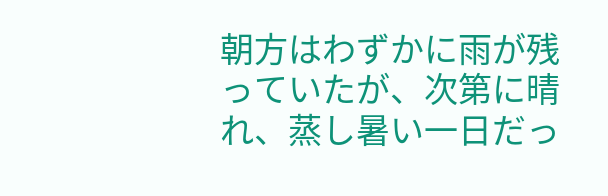朝方はわずかに雨が残っていたが、次第に晴れ、蒸し暑い一日だっ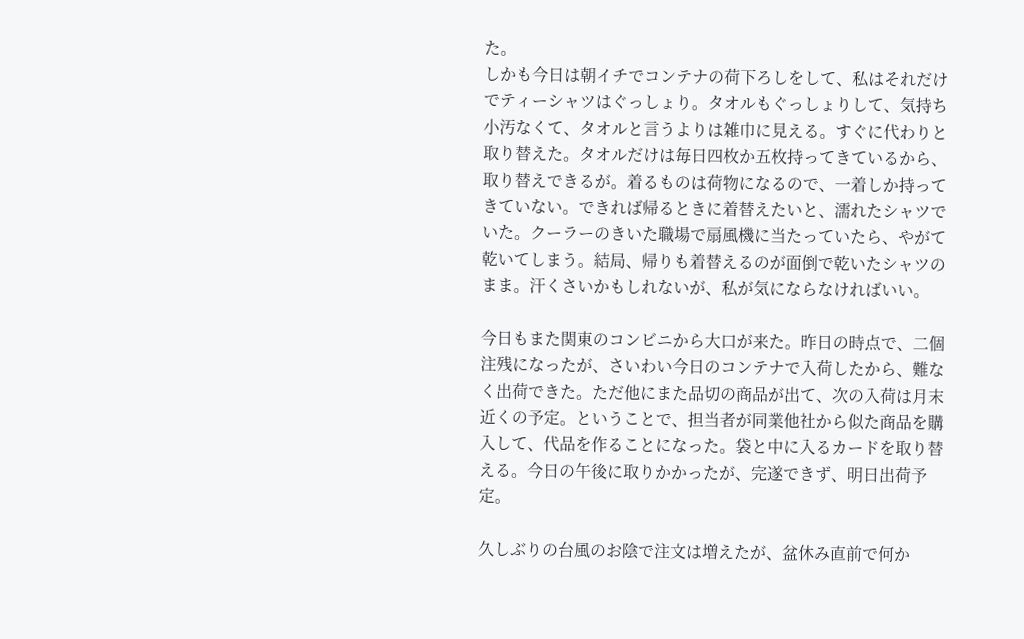た。
しかも今日は朝イチでコンテナの荷下ろしをして、私はそれだけでティーシャツはぐっしょり。タオルもぐっしょりして、気持ち小汚なくて、タオルと言うよりは雑巾に見える。すぐに代わりと取り替えた。タオルだけは毎日四枚か五枚持ってきているから、取り替えできるが。着るものは荷物になるので、一着しか持ってきていない。できれば帰るときに着替えたいと、濡れたシャツでいた。クーラーのきいた職場で扇風機に当たっていたら、やがて乾いてしまう。結局、帰りも着替えるのが面倒で乾いたシャツのまま。汗くさいかもしれないが、私が気にならなければいい。

今日もまた関東のコンビニから大口が来た。昨日の時点で、二個注残になったが、さいわい今日のコンテナで入荷したから、難なく出荷できた。ただ他にまた品切の商品が出て、次の入荷は月末近くの予定。ということで、担当者が同業他社から似た商品を購入して、代品を作ることになった。袋と中に入るカードを取り替える。今日の午後に取りかかったが、完遂できず、明日出荷予定。

久しぶりの台風のお陰で注文は増えたが、盆休み直前で何か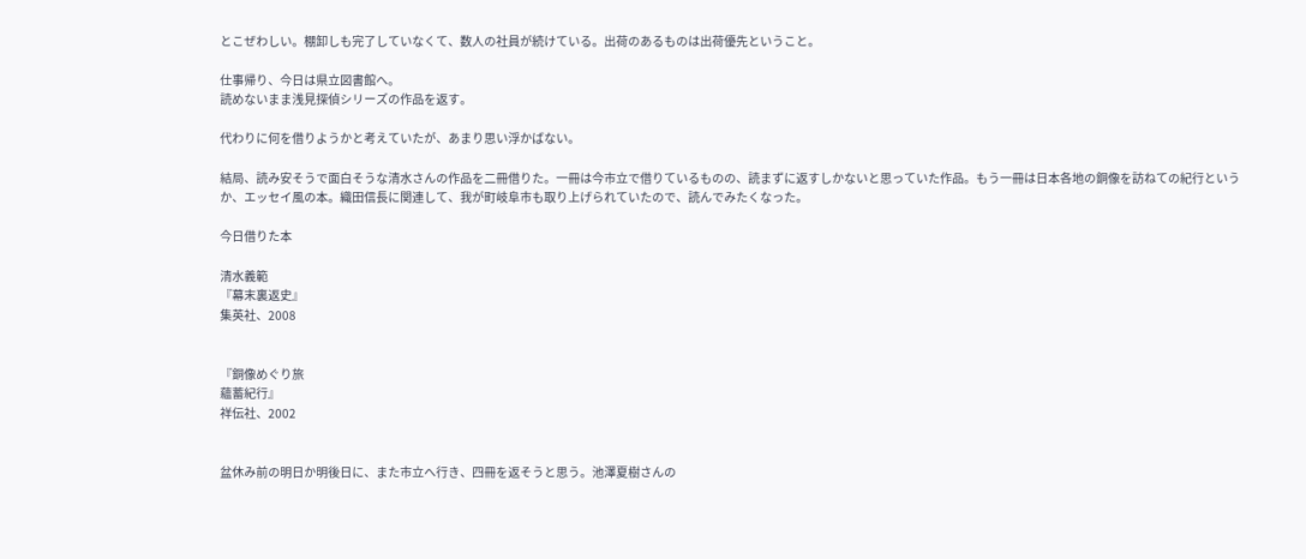とこぜわしい。棚卸しも完了していなくて、数人の社員が続けている。出荷のあるものは出荷優先ということ。

仕事帰り、今日は県立図書館へ。
読めないまま浅見探偵シリーズの作品を返す。

代わりに何を借りようかと考えていたが、あまり思い浮かばない。

結局、読み安そうで面白そうな清水さんの作品を二冊借りた。一冊は今市立で借りているものの、読まずに返すしかないと思っていた作品。もう一冊は日本各地の銅像を訪ねての紀行というか、エッセイ風の本。織田信長に関連して、我が町岐阜市も取り上げられていたので、読んでみたくなった。

今日借りた本

清水義範
『幕末裏返史』
集英社、2008


『銅像めぐり旅
蘊蓄紀行』
祥伝社、2002


盆休み前の明日か明後日に、また市立へ行き、四冊を返そうと思う。池澤夏樹さんの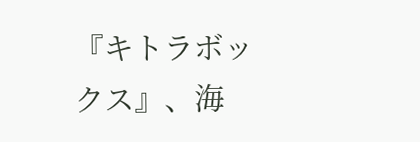『キトラボックス』、海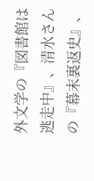外文学の『図書館は逃走中』、清水さんの『幕末裏返史』、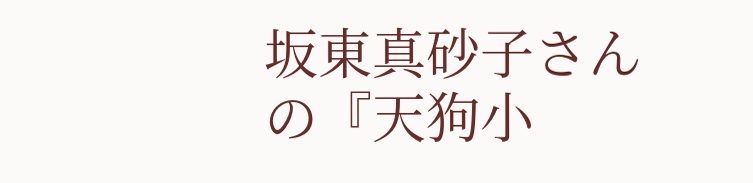坂東真砂子さんの『天狗小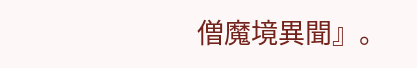僧魔境異聞』。